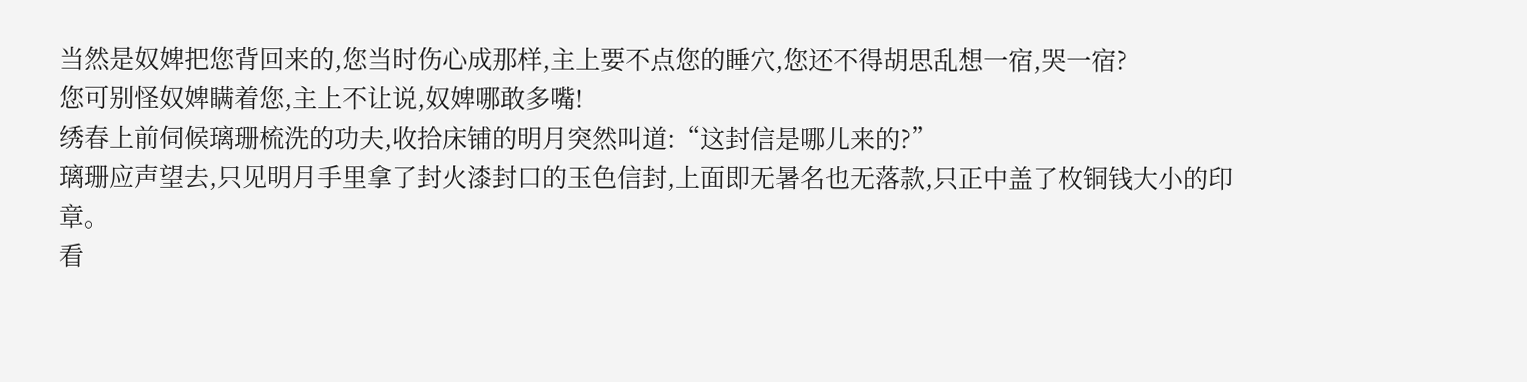当然是奴婢把您背回来的,您当时伤心成那样,主上要不点您的睡穴,您还不得胡思乱想一宿,哭一宿?
您可别怪奴婢瞒着您,主上不让说,奴婢哪敢多嘴!
绣春上前伺候璃珊梳洗的功夫,收拾床铺的明月突然叫道:“这封信是哪儿来的?”
璃珊应声望去,只见明月手里拿了封火漆封口的玉色信封,上面即无暑名也无落款,只正中盖了枚铜钱大小的印章。
看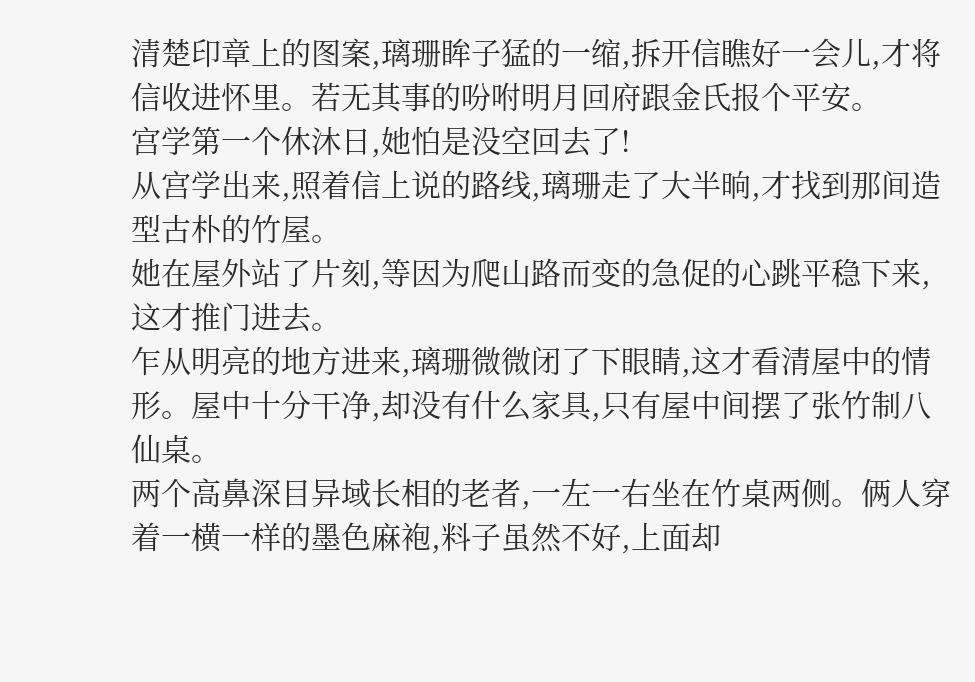清楚印章上的图案,璃珊眸子猛的一缩,拆开信瞧好一会儿,才将信收进怀里。若无其事的吩咐明月回府跟金氏报个平安。
宫学第一个休沐日,她怕是没空回去了!
从宫学出来,照着信上说的路线,璃珊走了大半晌,才找到那间造型古朴的竹屋。
她在屋外站了片刻,等因为爬山路而变的急促的心跳平稳下来,这才推门进去。
乍从明亮的地方进来,璃珊微微闭了下眼睛,这才看清屋中的情形。屋中十分干净,却没有什么家具,只有屋中间摆了张竹制八仙桌。
两个高鼻深目异域长相的老者,一左一右坐在竹桌两侧。俩人穿着一横一样的墨色麻袍,料子虽然不好,上面却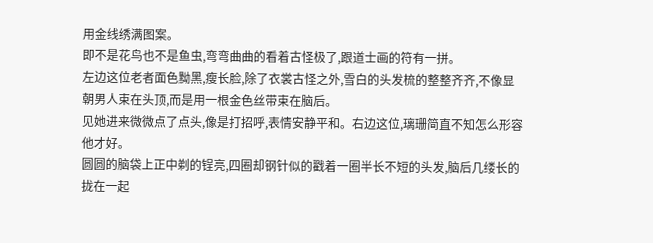用金线绣满图案。
即不是花鸟也不是鱼虫,弯弯曲曲的看着古怪极了,跟道士画的符有一拼。
左边这位老者面色黝黑,瘦长脸,除了衣裳古怪之外,雪白的头发梳的整整齐齐,不像显朝男人束在头顶,而是用一根金色丝带束在脑后。
见她进来微微点了点头,像是打招呼,表情安静平和。右边这位,璃珊简直不知怎么形容他才好。
圆圆的脑袋上正中剃的锃亮,四圈却钢针似的戳着一圈半长不短的头发,脑后几缕长的拢在一起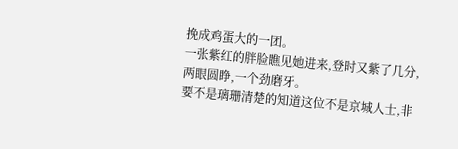挽成鸡蛋大的一团。
一张紫红的胖脸瞧见她进来,登时又紫了几分,两眼圆睁,一个劲磨牙。
要不是璃珊清楚的知道这位不是京城人士,非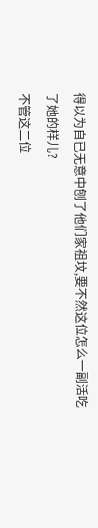得以为自已无意中刨了他们家祖坟,要不然这位怎么一副活吃了她的样儿?
不管这二位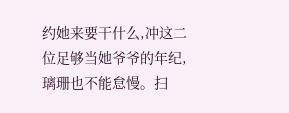约她来要干什么,冲这二位足够当她爷爷的年纪,璃珊也不能怠慢。扫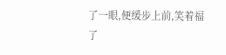了一眼,便缓步上前,笑着福了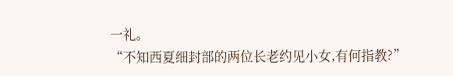一礼。
“不知西夏细封部的两位长老约见小女,有何指教?”